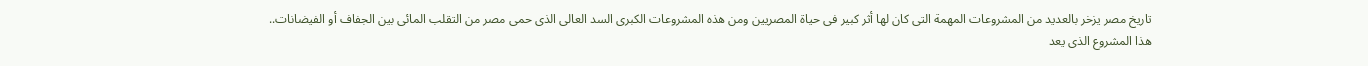تاريخ مصر يزخر بالعديد من المشروعات المهمة التى كان لها أثر كبير فى حياة المصريين ومن هذه المشروعات الكبرى السد العالى الذى حمى مصر من التقلب المائى بين الجفاف أو الفيضانات..
هذا المشروع الذى يعد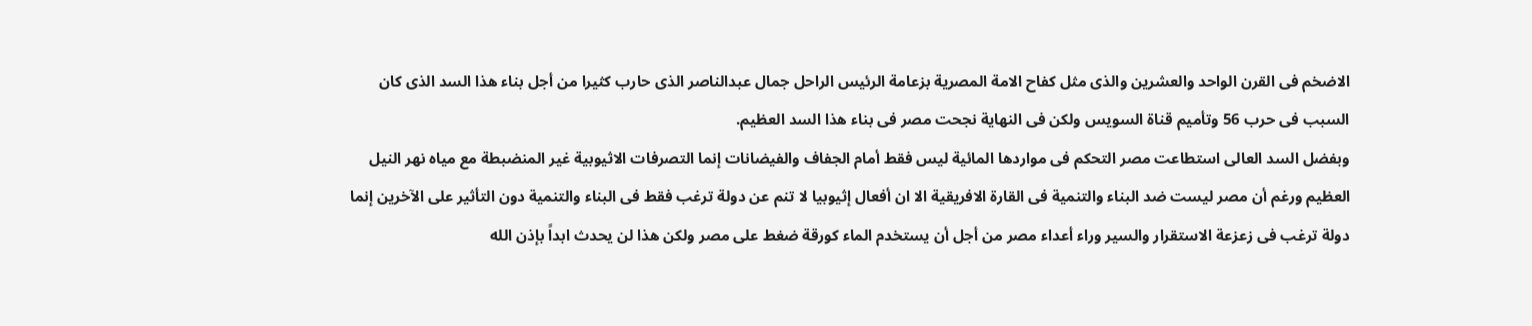الاضخم فى القرن الواحد والعشرين والذى مثل كفاح الامة المصرية بزعامة الرئيس الراحل جمال عبدالناصر الذى حارب كثيرا من أجل بناء هذا السد الذى كان السبب فى حرب 56 وتأميم قناة السويس ولكن فى النهاية نجحت مصر فى بناء هذا السد العظيم.
وبفضل السد العالى استطاعت مصر التحكم فى مواردها المائية ليس فقط أمام الجفاف والفيضانات إنما التصرفات الاثيوبية غير المنضبطة مع مياه نهر النيل العظيم ورغم أن مصر ليست ضد البناء والتنمية فى القارة الافريقية الا ان أفعال إثيوبيا لا تنم عن دولة ترغب فقط فى البناء والتنمية دون التأثير على الآخرين إنما دولة ترغب فى زعزعة الاستقرار والسير وراء أعداء مصر من أجل أن يستخدم الماء كورقة ضغط على مصر ولكن هذا لن يحدث ابداً بإذن الله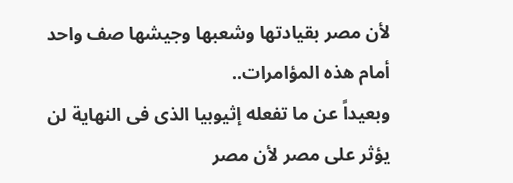لأن مصر بقيادتها وشعبها وجيشها صف واحد أمام هذه المؤامرات..
وبعيداً عن ما تفعله إثيوبيا الذى فى النهاية لن يؤثر على مصر لأن مصر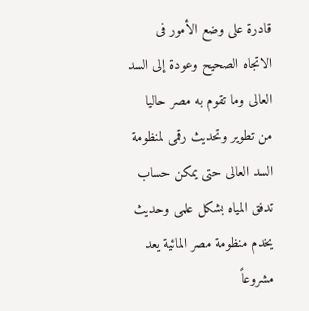قادرة على وضع الأمور فى الاتجاه الصحيح وعودة إلى السد العالى وما تقوم به مصر حاليا من تطوير وتحديث رقمى لمنظومة السد العالى حتى يمكن حساب تدفق المياه بشكل علمى وحديث يخدم منظومة مصر المائية يعد مشروعاً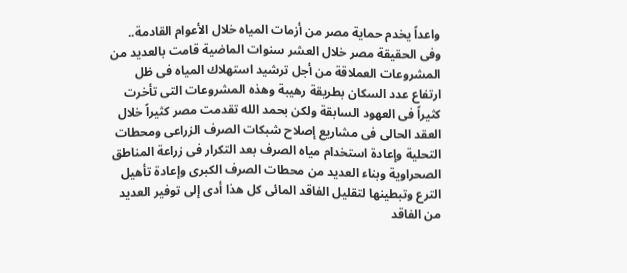واعداً يخدم حماية مصر من أزمات المياه خلال الأعوام القادمة..
وفى الحقيقة مصر خلال العشر سنوات الماضية قامت بالعديد من المشروعات العملاقة من أجل ترشيد استهلاك المياه فى ظل ارتفاع عدد السكان بطريقة رهيبة وهذه المشروعات التى تأخرت كثيراً فى العهود السابقة ولكن بحمد الله تقدمت مصر كثيراً خلال العقد الحالى فى مشاريع إصلاح شبكات الصرف الزراعى ومحطات التحلية وإعادة استخدام مياه الصرف بعد التكرار فى زراعة المناطق الصحراوية وبناء العديد من محطات الصرف الكبرى وإعادة تأهيل الترع وتبطينها لتقليل الفاقد المائى كل هذا أدى إلى توفير العديد من الفاقد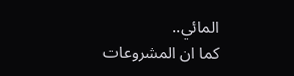المائي..
كما ان المشروعات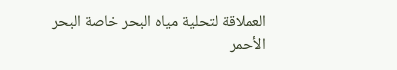العملاقة لتحلية مياه البحر خاصة البحر الأحمر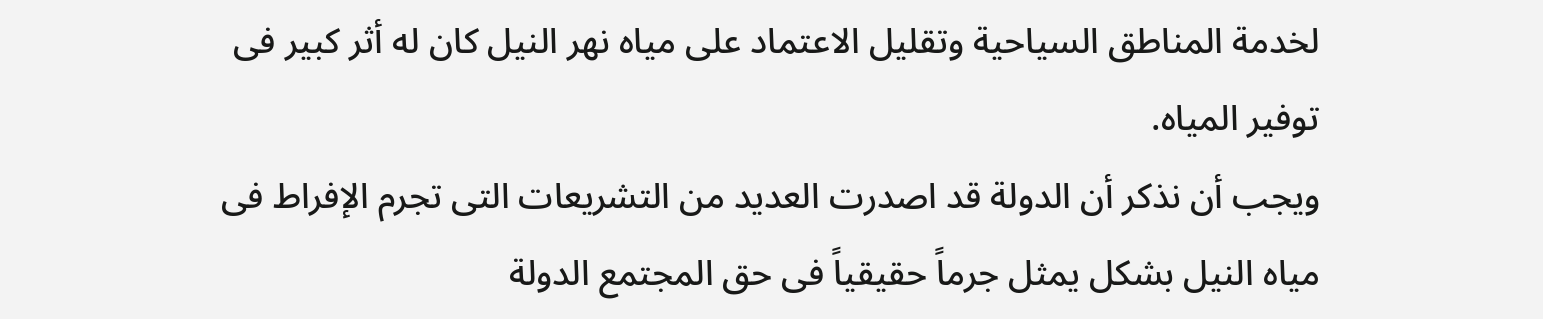لخدمة المناطق السياحية وتقليل الاعتماد على مياه نهر النيل كان له أثر كبير فى توفير المياه.
ويجب أن نذكر أن الدولة قد اصدرت العديد من التشريعات التى تجرم الإفراط فى مياه النيل بشكل يمثل جرماً حقيقياً فى حق المجتمع الدولة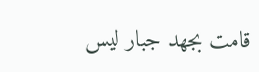قامت بجهد جبار ليس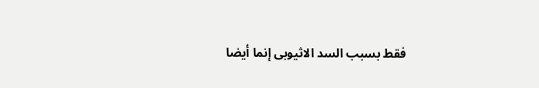فقط بسبب السد الاثيوبى إنما أيضا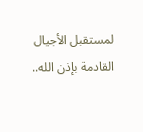لمستقبل الأجيال القادمة بإذن الله..